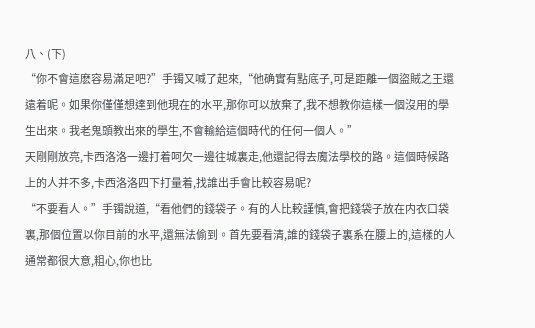八、(下)
“你不會這麽容易滿足吧?”手镯又喊了起來,“他确實有點底子,可是距離一個盜賊之王還遠着呢。如果你僅僅想達到他現在的水平,那你可以放棄了,我不想教你這樣一個沒用的學生出來。我老鬼頭教出來的學生,不會輸給這個時代的任何一個人。”
天剛剛放亮,卡西洛洛一邊打着呵欠一邊往城裏走,他還記得去魔法學校的路。這個時候路上的人并不多,卡西洛洛四下打量着,找誰出手會比較容易呢?
“不要看人。”手镯說道,“看他們的錢袋子。有的人比較謹慎,會把錢袋子放在内衣口袋裏,那個位置以你目前的水平,還無法偷到。首先要看清,誰的錢袋子裏系在腰上的,這樣的人通常都很大意,粗心,你也比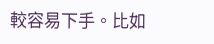較容易下手。比如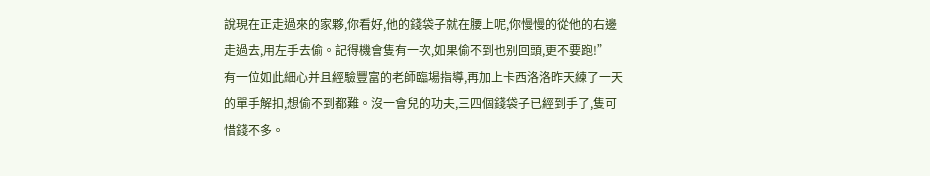說現在正走過來的家夥,你看好,他的錢袋子就在腰上呢,你慢慢的從他的右邊走過去,用左手去偷。記得機會隻有一次,如果偷不到也别回頭,更不要跑!”
有一位如此細心并且經驗豐富的老師臨場指導,再加上卡西洛洛昨天練了一天的單手解扣,想偷不到都難。沒一會兒的功夫,三四個錢袋子已經到手了,隻可惜錢不多。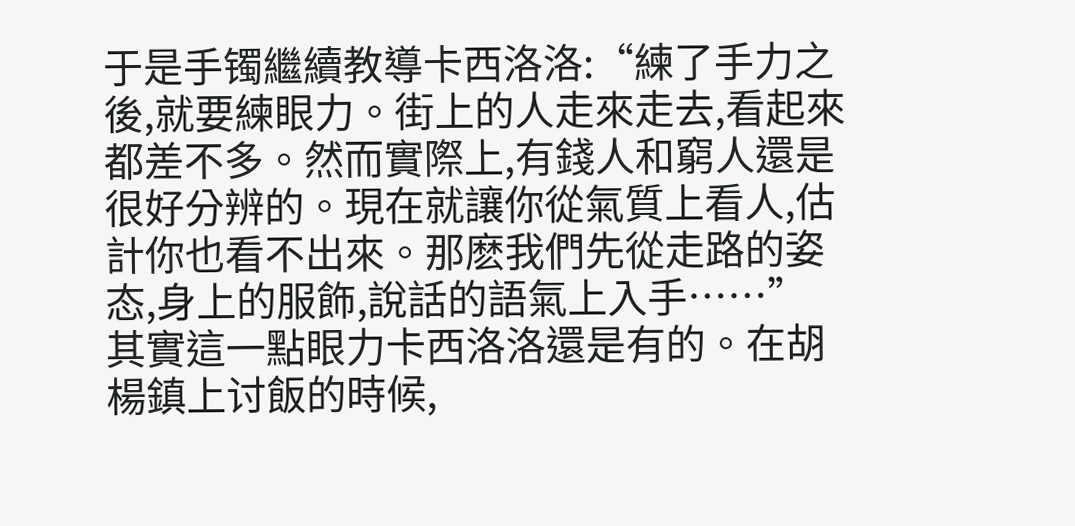于是手镯繼續教導卡西洛洛:“練了手力之後,就要練眼力。街上的人走來走去,看起來都差不多。然而實際上,有錢人和窮人還是很好分辨的。現在就讓你從氣質上看人,估計你也看不出來。那麽我們先從走路的姿态,身上的服飾,說話的語氣上入手……”
其實這一點眼力卡西洛洛還是有的。在胡楊鎮上讨飯的時候,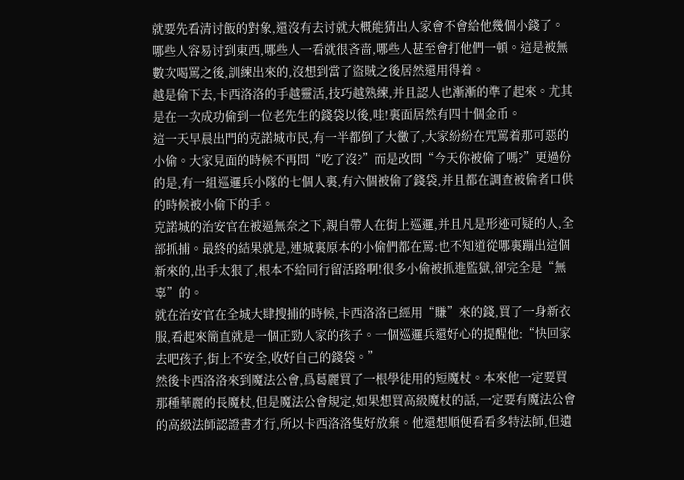就要先看清讨飯的對象,還沒有去讨就大概能猜出人家會不會給他幾個小錢了。哪些人容易讨到東西,哪些人一看就很吝啬,哪些人甚至會打他們一頓。這是被無數次喝罵之後,訓練出來的,沒想到當了盜賊之後居然還用得着。
越是偷下去,卡西洛洛的手越靈活,技巧越熟練,并且認人也漸漸的準了起來。尤其是在一次成功偷到一位老先生的錢袋以後,哇!裏面居然有四十個金币。
這一天早晨出門的克諾城市民,有一半都倒了大黴了,大家紛紛在咒罵着那可惡的小偷。大家見面的時候不再問“吃了沒?”而是改問“今天你被偷了嗎?”更過份的是,有一組巡邏兵小隊的七個人裏,有六個被偷了錢袋,并且都在調查被偷者口供的時候被小偷下的手。
克諾城的治安官在被逼無奈之下,親自帶人在街上巡邏,并且凡是形迹可疑的人,全部抓捕。最終的結果就是,連城裏原本的小偷們都在罵:也不知道從哪裏蹦出這個新來的,出手太狠了,根本不給同行留活路啊!很多小偷被抓進監獄,卻完全是“無辜”的。
就在治安官在全城大肆搜捕的時候,卡西洛洛已經用“賺”來的錢,買了一身新衣服,看起來簡直就是一個正勁人家的孩子。一個巡邏兵還好心的提醒他:“快回家去吧孩子,街上不安全,收好自己的錢袋。”
然後卡西洛洛來到魔法公會,爲葛麗買了一根學徒用的短魔杖。本來他一定要買那種華麗的長魔杖,但是魔法公會規定,如果想買高級魔杖的話,一定要有魔法公會的高級法師認證書才行,所以卡西洛洛隻好放棄。他還想順便看看多特法師,但遺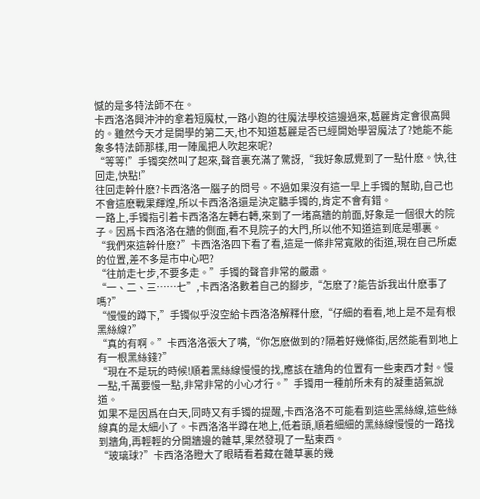憾的是多特法師不在。
卡西洛洛興沖沖的拿着短魔杖,一路小跑的往魔法學校這邊過來,葛麗肯定會很高興的。雖然今天才是開學的第二天,也不知道葛麗是否已經開始學習魔法了?她能不能象多特法師那樣,用一陣風把人吹起來呢?
“等等!”手镯突然叫了起來,聲音裏充滿了驚訝,“我好象感覺到了一點什麽。快,往回走,快點!”
往回走幹什麽?卡西洛洛一腦子的問号。不過如果沒有這一早上手镯的幫助,自己也不會這麽戰果輝煌,所以卡西洛洛還是決定聽手镯的,肯定不會有錯。
一路上,手镯指引着卡西洛洛左轉右轉,來到了一堵高牆的前面,好象是一個很大的院子。因爲卡西洛洛在牆的側面,看不見院子的大門,所以他不知道這到底是哪裏。“我們來這幹什麽?”卡西洛洛四下看了看,這是一條非常寬敞的街道,現在自己所處的位置,差不多是市中心吧?
“往前走七步,不要多走。”手镯的聲音非常的嚴肅。
“一、二、三……七”,卡西洛洛數着自己的腳步,“怎麽了?能告訴我出什麽事了嗎?”
“慢慢的蹲下,”手镯似乎沒空給卡西洛洛解釋什麽,“仔細的看看,地上是不是有根黑絲線?”
“真的有啊。”卡西洛洛張大了嘴,“你怎麽做到的?隔着好幾條街,居然能看到地上有一根黑絲錢?”
“現在不是玩的時候!順着黑絲線慢慢的找,應該在牆角的位置有一些東西才對。慢一點,千萬要慢一點,非常非常的小心才行。”手镯用一種前所未有的凝重語氣說道。
如果不是因爲在白天,同時又有手镯的提醒,卡西洛洛不可能看到這些黑絲線,這些絲線真的是太細小了。卡西洛洛半蹲在地上,低着頭,順着細細的黑絲線慢慢的一路找到牆角,再輕輕的分開牆邊的雜草,果然發現了一點東西。
“玻璃球?”卡西洛洛瞪大了眼睛看着藏在雜草裏的幾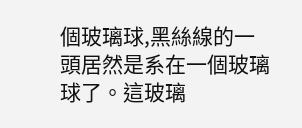個玻璃球,黑絲線的一頭居然是系在一個玻璃球了。這玻璃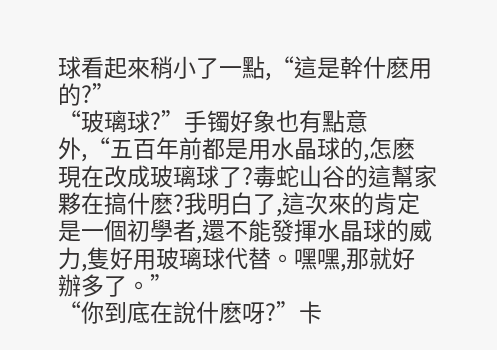球看起來稍小了一點,“這是幹什麽用的?”
“玻璃球?”手镯好象也有點意外,“五百年前都是用水晶球的,怎麽現在改成玻璃球了?毒蛇山谷的這幫家夥在搞什麽?我明白了,這次來的肯定是一個初學者,還不能發揮水晶球的威力,隻好用玻璃球代替。嘿嘿,那就好辦多了。”
“你到底在說什麽呀?”卡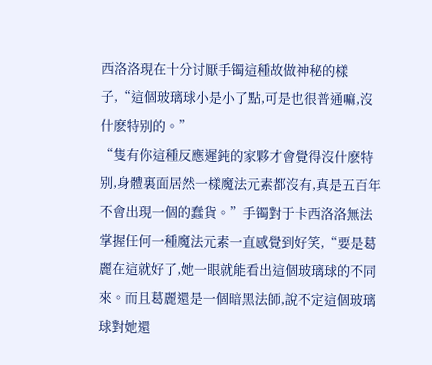西洛洛現在十分讨厭手镯這種故做神秘的樣子,“這個玻璃球小是小了點,可是也很普通嘛,沒什麽特别的。”
“隻有你這種反應遲鈍的家夥才會覺得沒什麽特别,身體裏面居然一樣魔法元素都沒有,真是五百年不會出現一個的蠢貨。”手镯對于卡西洛洛無法掌握任何一種魔法元素一直感覺到好笑,“要是葛麗在這就好了,她一眼就能看出這個玻璃球的不同來。而且葛麗還是一個暗黑法師,說不定這個玻璃球對她還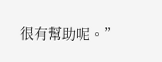很有幫助呢。”